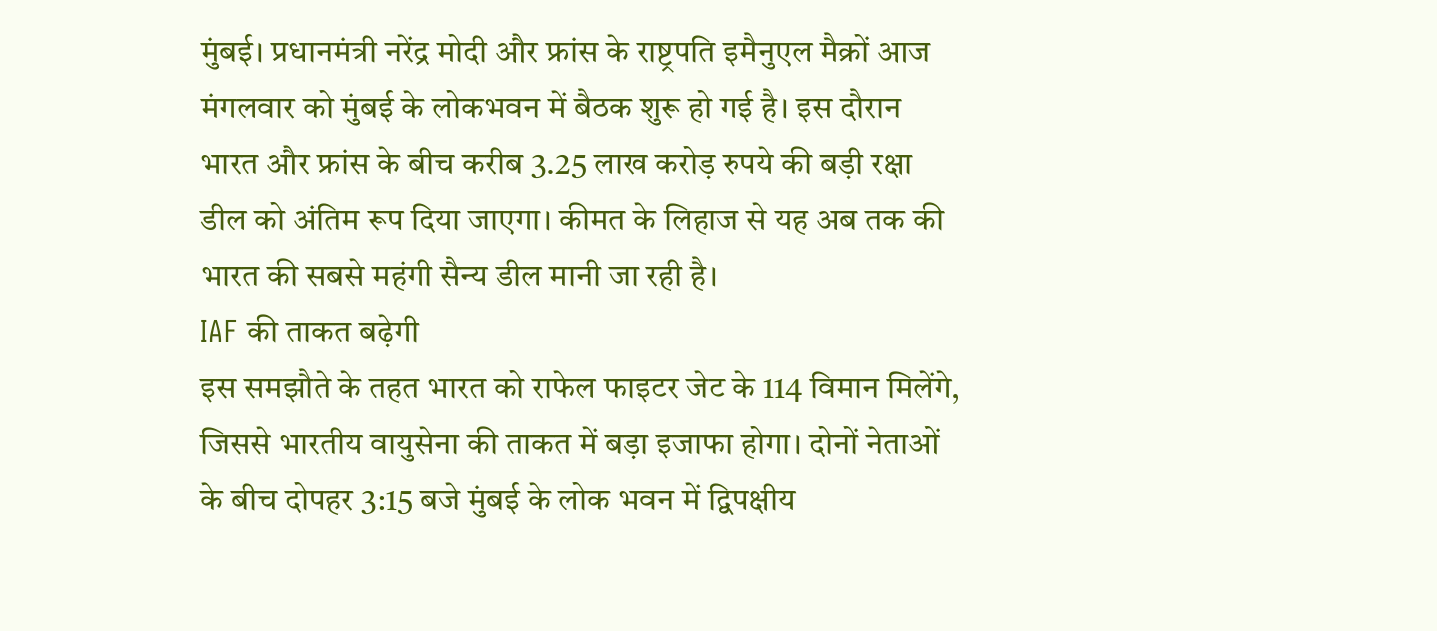मुंबई। प्रधानमंत्री नरेंद्र मोदी और फ्रांस के राष्ट्रपति इमैनुएल मैक्रों आज मंगलवार को मुंबई के लोकभवन में बैठक शुरू हो गई है। इस दौरान भारत और फ्रांस के बीच करीब 3.25 लाख करोड़ रुपये की बड़ी रक्षा डील को अंतिम रूप दिया जाएगा। कीमत के लिहाज से यह अब तक की भारत की सबसे महंगी सैन्य डील मानी जा रही है।
IAF की ताकत बढ़ेगी
इस समझौते के तहत भारत को राफेल फाइटर जेट के 114 विमान मिलेंगे, जिससे भारतीय वायुसेना की ताकत में बड़ा इजाफा होगा। दोनों नेताओं के बीच दोपहर 3:15 बजे मुंबई के लोक भवन में द्विपक्षीय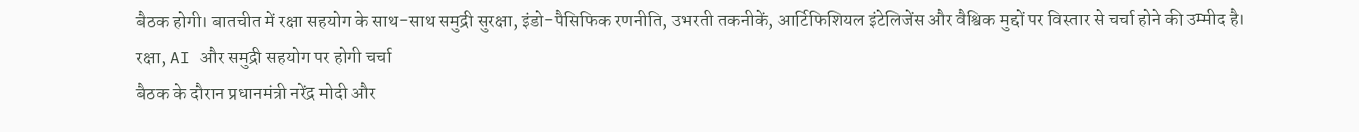बैठक होगी। बातचीत में रक्षा सहयोग के साथ-साथ समुद्री सुरक्षा, इंडो-पैसिफिक रणनीति, उभरती तकनीकें, आर्टिफिशियल इंटेलिजेंस और वैश्विक मुद्दों पर विस्तार से चर्चा होने की उम्मीद है।
रक्षा, AI और समुद्री सहयोग पर होगी चर्चा
बैठक के दौरान प्रधानमंत्री नरेंद्र मोदी और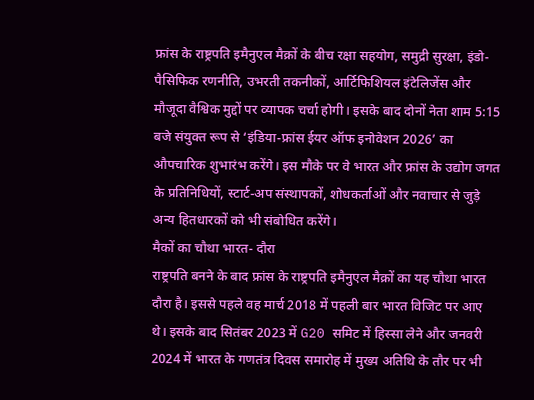फ्रांस के राष्ट्रपति इमैनुएल मैक्रों के बीच रक्षा सहयोग, समुद्री सुरक्षा, इंडो-पैसिफिक रणनीति, उभरती तकनीकों, आर्टिफिशियल इंटेलिजेंस और मौजूदा वैश्विक मुद्दों पर व्यापक चर्चा होगी। इसके बाद दोनों नेता शाम 5:15 बजे संयुक्त रूप से ‘इंडिया-फ्रांस ईयर ऑफ इनोवेशन 2026’ का औपचारिक शुभारंभ करेंगे। इस मौके पर वे भारत और फ्रांस के उद्योग जगत के प्रतिनिधियों, स्टार्ट-अप संस्थापकों, शोधकर्ताओं और नवाचार से जुड़े अन्य हितधारकों को भी संबोधित करेंगे।
मैकों का चौथा भारत- दौरा
राष्ट्रपति बनने के बाद फ्रांस के राष्ट्रपति इमैनुएल मैक्रों का यह चौथा भारत दौरा है। इससे पहले वह मार्च 2018 में पहली बार भारत विजिट पर आए थे। इसके बाद सितंबर 2023 में G20 समिट में हिस्सा लेने और जनवरी 2024 में भारत के गणतंत्र दिवस समारोह में मुख्य अतिथि के तौर पर भी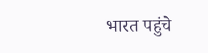भारत पहुंचे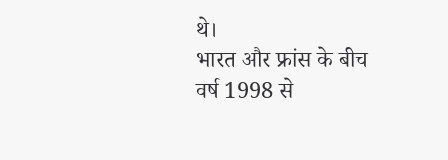थे।
भारत और फ्रांस के बीच वर्ष 1998 से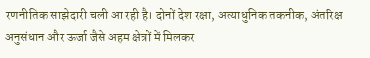रणनीतिक साझेदारी चली आ रही है। दोनों देश रक्षा, अत्याधुनिक तकनीक, अंतरिक्ष अनुसंधान और ऊर्जा जैसे अहम क्षेत्रों में मिलकर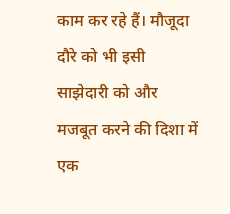काम कर रहे हैं। मौजूदा दौरे को भी इसी साझेदारी को और मजबूत करने की दिशा में एक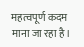महत्वपूर्ण कदम माना जा रहा है।